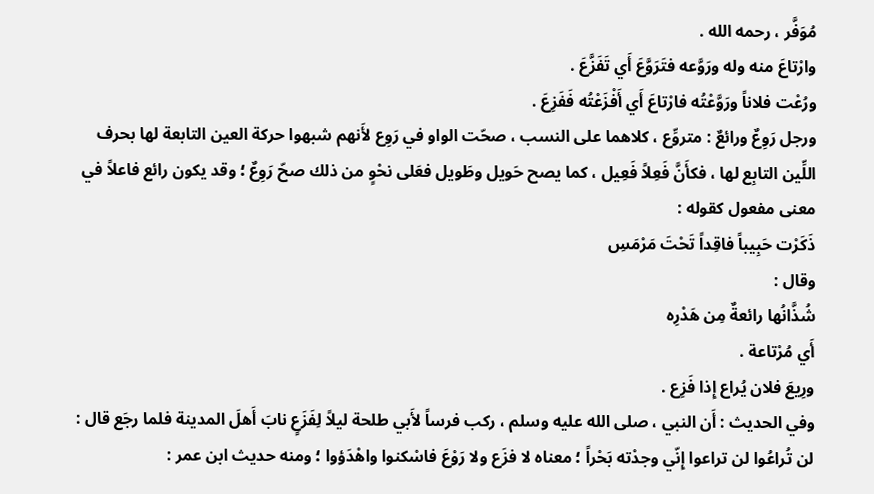مُوَفَّر ، رحمه الله .
وارْتاعَ منه وله ورَوَّعه فتَرَوَّعَ أَي تَفَزَّعَ .
ورُعْت فلاناً ورَوَّعْتُه فارْتاعَ أَي أَفْزَعْتُه فَفَزِعَ .
ورجل رَوِعٌ ورائعٌ : متروِّع ، كلاهما على النسب ، صحّت الواو في رَوِع لأَنهم شبهوا حركة العين التابعة لها بحرف اللِّين التابِع لها ، فكأَنَّ فَعِلاً فَعِيل ، كما يصح حَويل وطَويل فعَلى نحْوٍ من ذلك صحّ رَوِعٌ ؛ وقد يكون رائع فاعلاً في معنى مفعول كقوله :
ذَكَرْت حَبِيباً فاقِداً تَحْتَ مَرْمَسِ
وقال :
شُذَّانُها رائعةٌ مِن هَدْرِه
أَي مُرْتاعة .
ورِيعَ فلان يُراع إِذا فَزِع .
وفي الحديث : أَن النبي ، صلى الله عليه وسلم ، ركب فرساً لأَبي طلحة ليلاً لِفَزَعٍ نابَ أَهلَ المدينة فلما رجَع قال : لن تُراعُوا لن تراعوا إِنّي وجدْته بَحْراً ؛ معناه لا فزَع ولا رَوْعَ فاسْكنوا واهْدَؤوا ؛ ومنه حديث ابن عمر :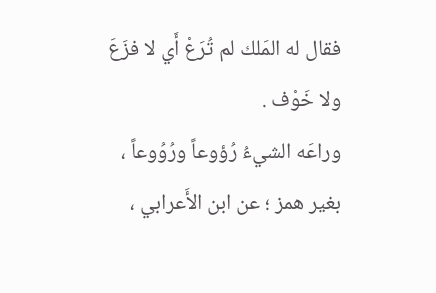فقال له المَلك لم تُرَعْ أَي لا فزَعَ ولا خَوْف .
وراعَه الشيءُ رُؤوعاً ورُوُوعاً ، بغير همز ؛ عن ابن الأَعرابي ،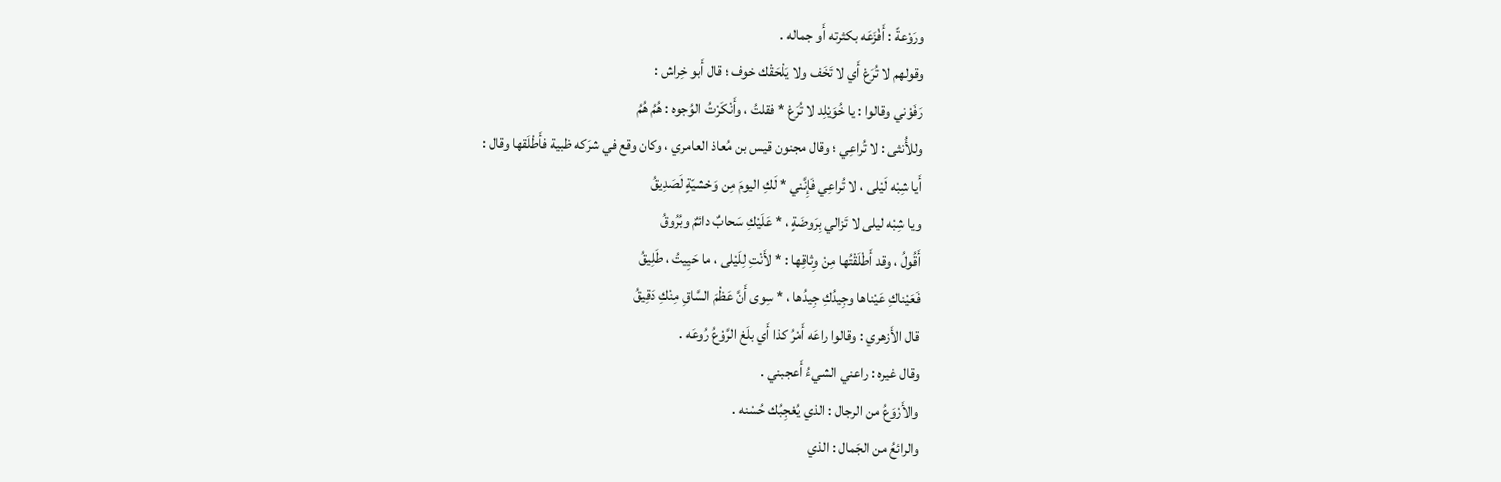ورَوْعةً : أَفْزَعَه بكثرته أَو جماله .
وقولهم لا تُرَعْ أَي لا تَخَف ولا يَلْحَقْك خوف ؛ قال أَبو خِراش :
رَفَوْني وقالوا : يا خُوَيْلِد لا تُرَعْ * فقلتُ ، وأَنْكَرْتُ الوُجوه : هُمُ هُمُ
وللأُنثى : لا تُراعِي ؛ وقال مجنون قيس بن مُعاذ العامري ، وكان وقع في شرَكه ظبية فأَطْلَقها وقال :
أَيا شِبْه لَيْلى ، لا تُراعِي فَإِنَّني * لَكِ اليومَ مِن وَحْشيّةٍ لَصَدِيقُ
ويا شِبْه ليلى لا تَزالي بِرَوضَةٍ ، * عَلَيْكِ سَحابٌ دائمٌ وبُرُوقُ
أَقُولُ ، وقد أَطْلَقْتُها مِنْ وِثاقِها : * لأَنْتِ لِلَيْلى ، ما حَيِيتُ ، طَلِيقُ
فَعَيْناكِ عَيْناها وجِيدُكِ جِيدُها ، * سِوى أَنَّ عَظْمَ السَّاقِ مِنْكِ دَقِيقُ
قال الأَزهري : وقالوا راعَه أَمْرُ كذا أَي بلَغ الرَّوْعُ رُوعَه .
وقال غيره : راعني الشيءُ أَعجبني .
والأَرْوَعُ من الرجال : الذي يُعْجِبُك حُسْنه .
والرائعُ من الجَمال : الذي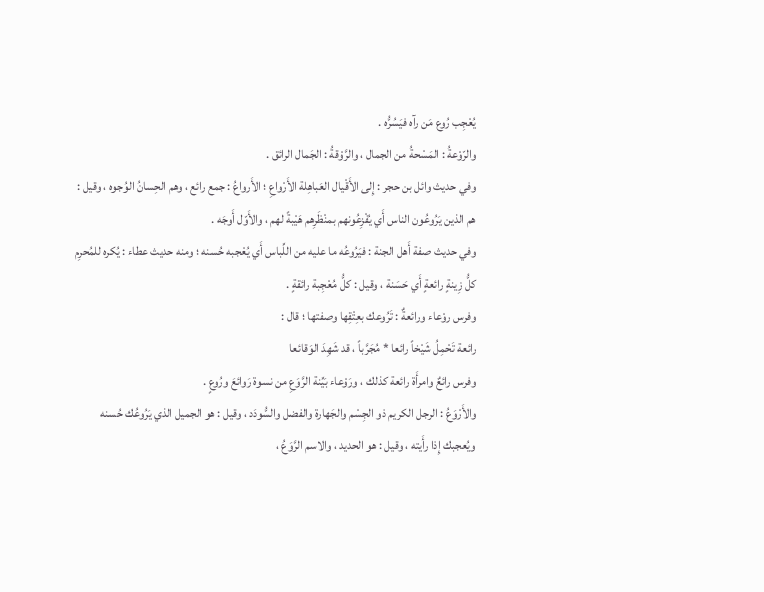يُعْجِب رُوع مَن رآه فيَسُرُّه .
والرّوْعةُ : المَسْحةُ من الجمال ، والرَّوْقةُ : الجَمال الرائق .
وفي حديث وائل بن حجر : إِلى الأَقْيال العَباهِلة الأَرْواعِ ؛ الأَرواعُ : جمع رائع ، وهم الحِسانُ الوُجوه ، وقيل : هم الذين يَرُوعُون الناس أَي يُفْزِعُونهم بمنْظَرِهم هَيْبةً لهم ، والأَوّل أَوجَه .
وفي حديث صفة أَهل الجنة : فيَرُوعُه ما عليه من اللِّباس أَي يُعْجبه حُسنه ؛ ومنه حديث عطاء : يُكره للمُحرِم كلُّ زِينةٍ رائعةٍ أَي حَسَنة ، وقيل : كلُّ مُعْجِبة رائقةٍ .
وفرس روْعاء ورائعةٌ : تَرُوعك بعِتْقِها وصفتها ؛ قال :
رائعة تَحْمِلُ شَيْخاً رائعا * مُجَرَّباً ، قد شَهِدَ الوَقائعا
وفرس رائعٌ وامرأَة رائعة كذلك ، ورَوْعاء بَيِّنة الرَّوَعِ من نسوة رَوائعَ ورُوعٍ .
والأَرْوَعُ : الرجل الكريم ذو الجِسْم والجَهارة والفضل والسُّودَد ، وقيل : هو الجميل الذي يَرُوعُك حُسنه ويُعجبك إِذا رأَيته ، وقيل : هو الحديد ، والاسم الرَّوَعُ ،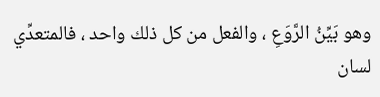وهو بَيِّنُ الرَّوَعِ ، والفعل من كل ذلك واحد ، فالمتعدِّي
لسان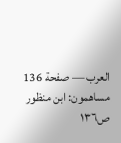العرب — صفحة 136
مساهمون: ابن منظور
ص١٣٦